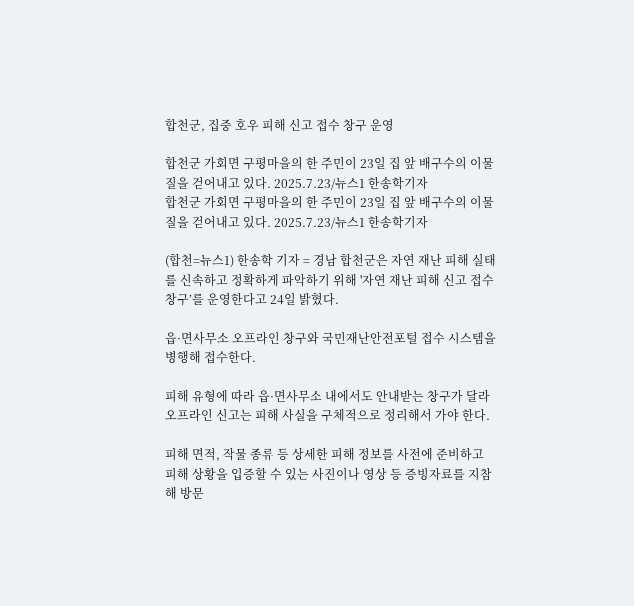합천군, 집중 호우 피해 신고 접수 창구 운영

합천군 가회면 구평마을의 한 주민이 23일 집 앞 배구수의 이물질을 걷어내고 있다. 2025.7.23/뉴스1 한송학기자
합천군 가회면 구평마을의 한 주민이 23일 집 앞 배구수의 이물질을 걷어내고 있다. 2025.7.23/뉴스1 한송학기자

(합천=뉴스1) 한송학 기자 = 경남 합천군은 자연 재난 피해 실태를 신속하고 정확하게 파악하기 위해 '자연 재난 피해 신고 접수 창구’를 운영한다고 24일 밝혔다.

읍·면사무소 오프라인 창구와 국민재난안전포털 접수 시스템을 병행해 접수한다.

피해 유형에 따라 읍·면사무소 내에서도 안내받는 창구가 달라 오프라인 신고는 피해 사실을 구체적으로 정리해서 가야 한다.

피해 면적, 작물 종류 등 상세한 피해 정보를 사전에 준비하고 피해 상황을 입증할 수 있는 사진이나 영상 등 증빙자료를 지참해 방문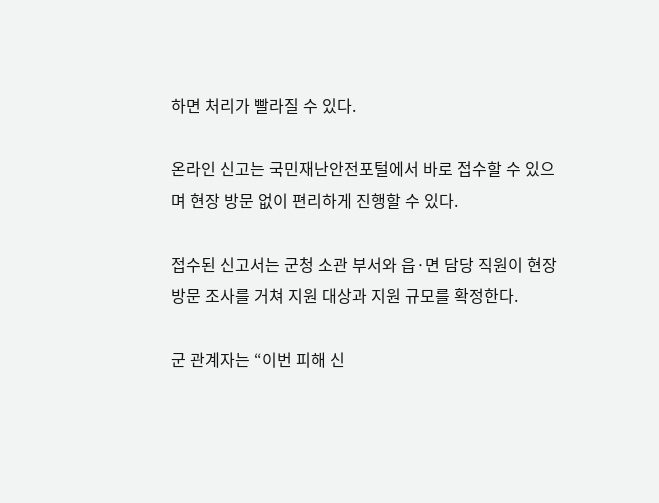하면 처리가 빨라질 수 있다.

온라인 신고는 국민재난안전포털에서 바로 접수할 수 있으며 현장 방문 없이 편리하게 진행할 수 있다.

접수된 신고서는 군청 소관 부서와 읍·면 담당 직원이 현장 방문 조사를 거쳐 지원 대상과 지원 규모를 확정한다.

군 관계자는 “이번 피해 신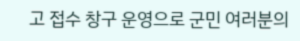고 접수 창구 운영으로 군민 여러분의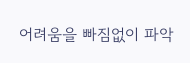어려움을 빠짐없이 파악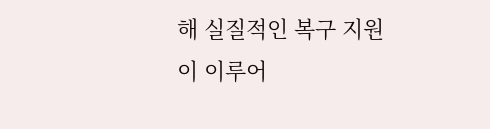해 실질적인 복구 지원이 이루어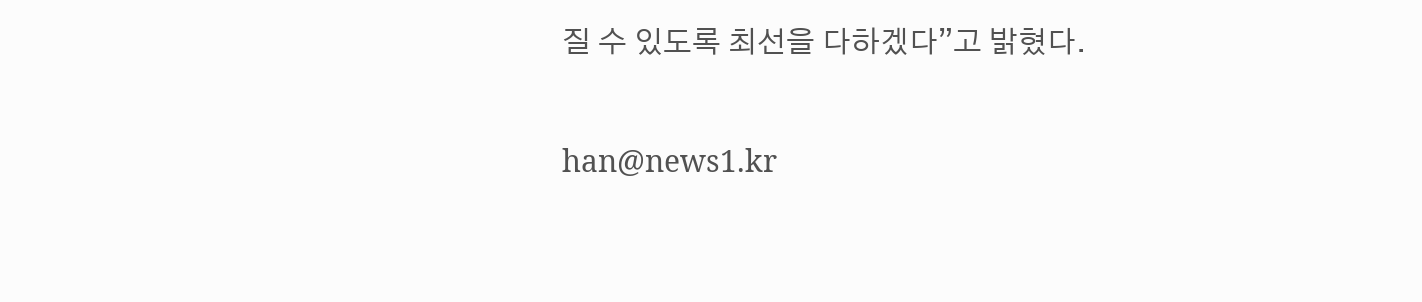질 수 있도록 최선을 다하겠다”고 밝혔다.

han@news1.kr